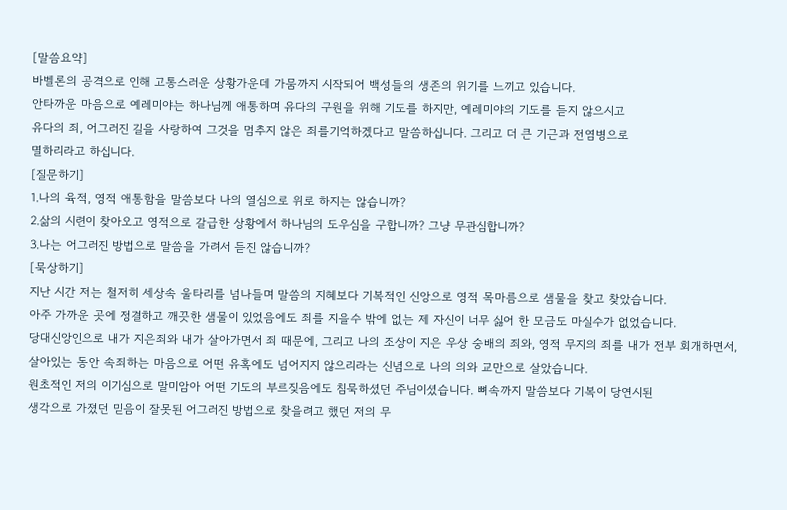[말씀요약]
바벨론의 공격으로 인해 고통스러운 상황가운데 가뭄까지 시작되어 백성들의 생존의 위기를 느끼고 있습니다.
안타까운 마음으로 예레미야는 하나님께 애통하며 유다의 구원을 위해 기도를 하지만, 예레미야의 기도를 듣지 않으시고
유다의 죄, 어그러진 길을 사랑하여 그것을 멈추지 않은 죄를기억하겠다고 말씀하십니다. 그리고 더 큰 기근과 전염병으로
멸하리라고 하십니다.
[질문하기]
1.나의 육적, 영적 애통함을 말씀보다 나의 열심으로 위로 하지는 않습니까?
2.삶의 시련이 찾아오고 영적으로 갈급한 상황에서 하나님의 도우심을 구합니까? 그냥 무관심합니까?
3.나는 어그러진 방법으로 말씀을 가려서 듣진 않습니까?
[묵상하기]
지난 시간 저는 철저히 세상속 울타리를 넘나들며 말씀의 지혜보다 기복적인 신앙으로 영적 목마름으로 샘물을 찾고 찾았습니다.
아주 가까운 곳에 정결하고 깨끗한 샘물이 있었음에도 죄를 지을수 밖에 없는 제 자신이 너무 싫어 한 모금도 마실수가 없었습니다.
당대신앙인으로 내가 지은죄와 내가 살아가면서 죄 때문에, 그리고 나의 조상이 지은 우상 숭배의 죄와, 영적 무지의 죄를 내가 전부 회개하면서, 살아있는 동안 속죄하는 마음으로 어떤 유혹에도 넘어지지 않으리라는 신념으로 나의 의와 교만으로 살았습니다.
원초적인 저의 이기심으로 말미암아 어떤 기도의 부르짖음에도 침묵하셨던 주님이셨습니다. 뼈속까지 말씀보다 기복이 당연시된
생각으로 가졌던 믿음이 잘못된 어그러진 방법으로 찾을려고 했던 저의 무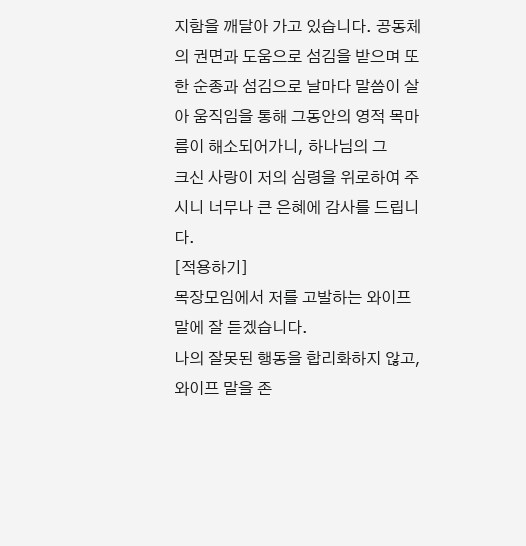지함을 깨달아 가고 있습니다. 공동체의 권면과 도움으로 섬김을 받으며 또한 순종과 섬김으로 날마다 말씀이 살아 움직임을 통해 그동안의 영적 목마름이 해소되어가니, 하나님의 그
크신 사랑이 저의 심령을 위로하여 주시니 너무나 큰 은혜에 감사를 드립니다.
[적용하기]
목장모임에서 저를 고발하는 와이프 말에 잘 듣겠습니다.
나의 잘못된 행동을 합리화하지 않고, 와이프 말을 존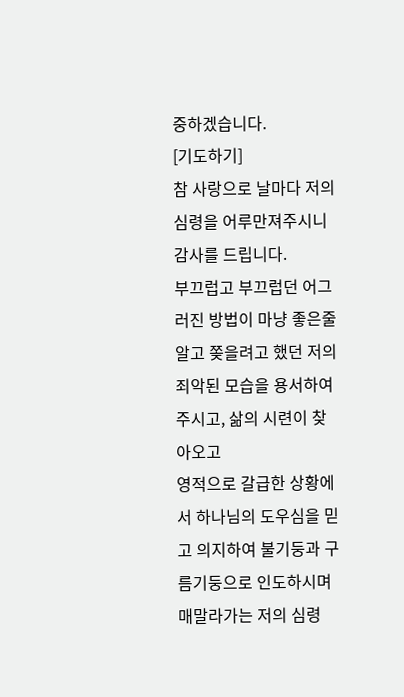중하겠습니다.
[기도하기]
참 사랑으로 날마다 저의 심령을 어루만져주시니 감사를 드립니다.
부끄럽고 부끄럽던 어그러진 방법이 마냥 좋은줄알고 쫒을려고 했던 저의 죄악된 모습을 용서하여주시고, 삶의 시련이 찾아오고
영적으로 갈급한 상황에서 하나님의 도우심을 믿고 의지하여 불기둥과 구름기둥으로 인도하시며 매말라가는 저의 심령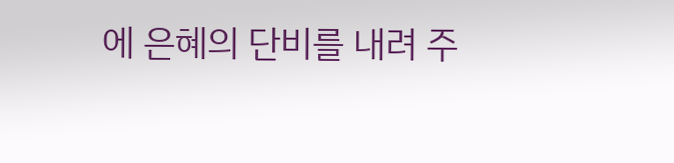에 은혜의 단비를 내려 주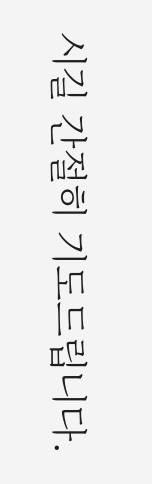시길 간절히 기도드립니다.